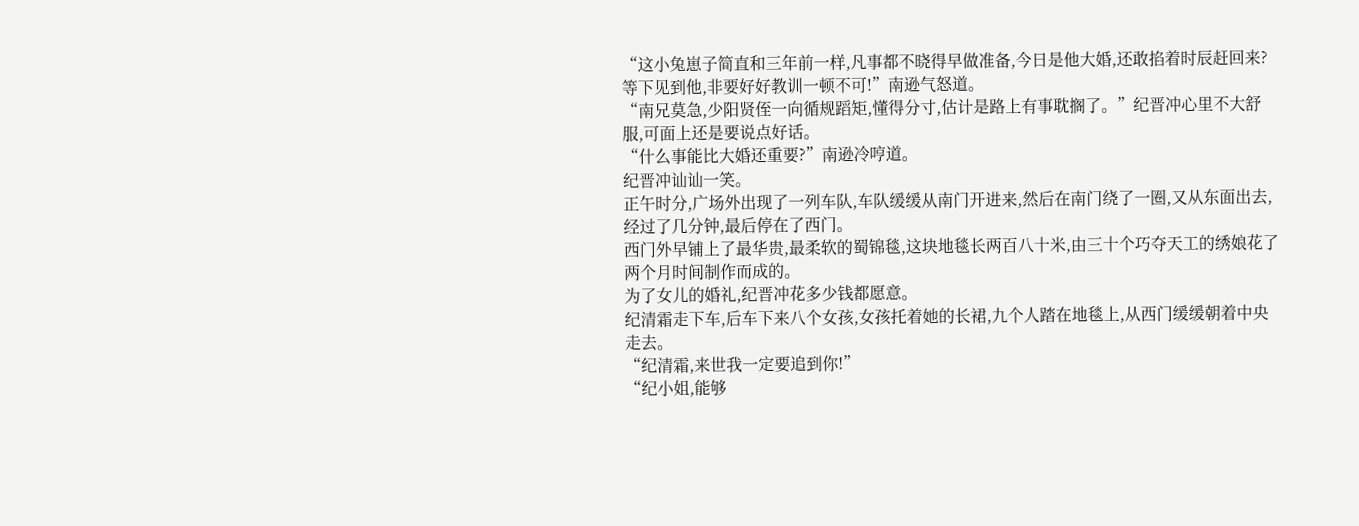“这小兔崽子简直和三年前一样,凡事都不晓得早做准备,今日是他大婚,还敢掐着时辰赶回来?等下见到他,非要好好教训一顿不可!”南逊气怒道。
“南兄莫急,少阳贤侄一向循规蹈矩,懂得分寸,估计是路上有事耽搁了。”纪晋冲心里不大舒服,可面上还是要说点好话。
“什么事能比大婚还重要?”南逊冷哼道。
纪晋冲讪讪一笑。
正午时分,广场外出现了一列车队,车队缓缓从南门开进来,然后在南门绕了一圈,又从东面出去,经过了几分钟,最后停在了西门。
西门外早铺上了最华贵,最柔软的蜀锦毯,这块地毯长两百八十米,由三十个巧夺天工的绣娘花了两个月时间制作而成的。
为了女儿的婚礼,纪晋冲花多少钱都愿意。
纪清霜走下车,后车下来八个女孩,女孩托着她的长裙,九个人踏在地毯上,从西门缓缓朝着中央走去。
“纪清霜,来世我一定要追到你!”
“纪小姐,能够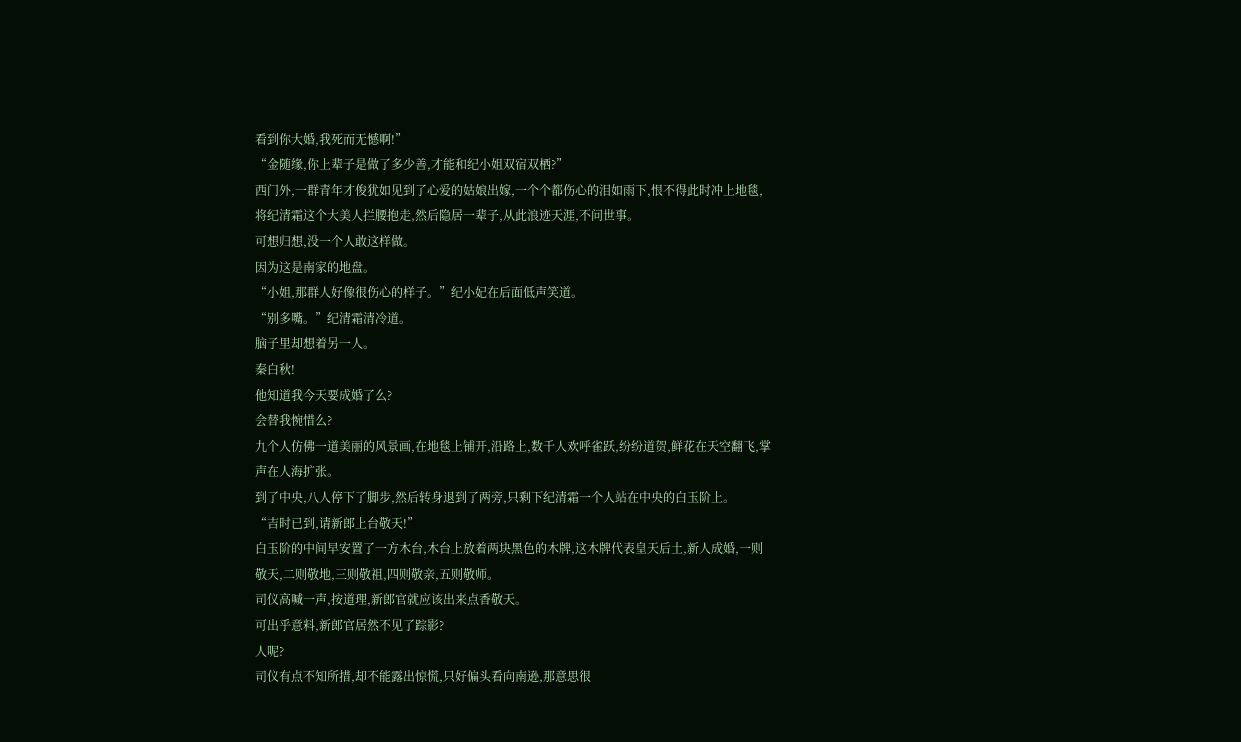看到你大婚,我死而无憾啊!”
“金随缘,你上辈子是做了多少善,才能和纪小姐双宿双栖?”
西门外,一群青年才俊犹如见到了心爱的姑娘出嫁,一个个都伤心的泪如雨下,恨不得此时冲上地毯,将纪清霜这个大美人拦腰抱走,然后隐居一辈子,从此浪迹天涯,不问世事。
可想归想,没一个人敢这样做。
因为这是南家的地盘。
“小姐,那群人好像很伤心的样子。”纪小妃在后面低声笑道。
“别多嘴。”纪清霜清冷道。
脑子里却想着另一人。
秦白秋!
他知道我今天要成婚了么?
会替我惋惜么?
九个人仿佛一道美丽的风景画,在地毯上铺开,沿路上,数千人欢呼雀跃,纷纷道贺,鲜花在天空翻飞,掌声在人海扩张。
到了中央,八人停下了脚步,然后转身退到了两旁,只剩下纪清霜一个人站在中央的白玉阶上。
“吉时已到,请新郎上台敬天!”
白玉阶的中间早安置了一方木台,木台上放着两块黑色的木牌,这木牌代表皇天后土,新人成婚,一则敬天,二则敬地,三则敬祖,四则敬亲,五则敬师。
司仪高喊一声,按道理,新郎官就应该出来点香敬天。
可出乎意料,新郎官居然不见了踪影?
人呢?
司仪有点不知所措,却不能露出惊慌,只好偏头看向南逊,那意思很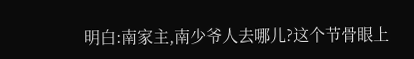明白:南家主,南少爷人去哪儿?这个节骨眼上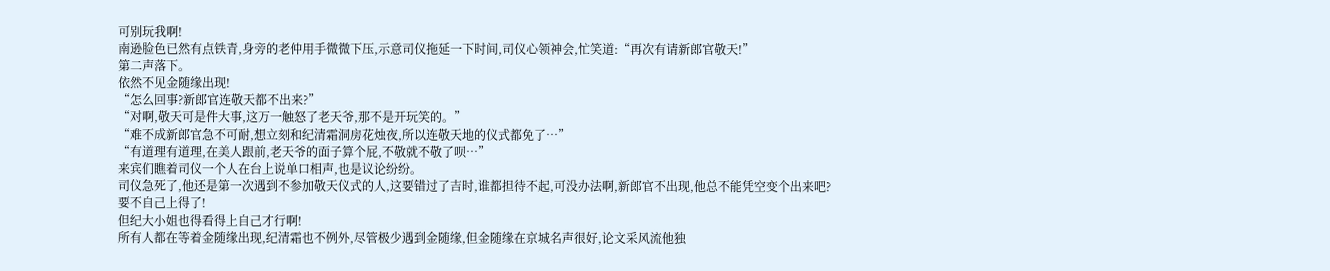可别玩我啊!
南逊脸色已然有点铁青,身旁的老仲用手微微下压,示意司仪拖延一下时间,司仪心领神会,忙笑道:“再次有请新郎官敬天!”
第二声落下。
依然不见金随缘出现!
“怎么回事?新郎官连敬天都不出来?”
“对啊,敬天可是件大事,这万一触怒了老天爷,那不是开玩笑的。”
“难不成新郎官急不可耐,想立刻和纪清霜洞房花烛夜,所以连敬天地的仪式都免了…”
“有道理有道理,在美人跟前,老天爷的面子算个屁,不敬就不敬了呗…”
来宾们瞧着司仪一个人在台上说单口相声,也是议论纷纷。
司仪急死了,他还是第一次遇到不参加敬天仪式的人,这要错过了吉时,谁都担待不起,可没办法啊,新郎官不出现,他总不能凭空变个出来吧?
要不自己上得了!
但纪大小姐也得看得上自己才行啊!
所有人都在等着金随缘出现,纪清霜也不例外,尽管极少遇到金随缘,但金随缘在京城名声很好,论文采风流他独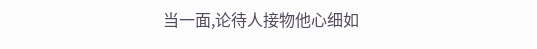当一面,论待人接物他心细如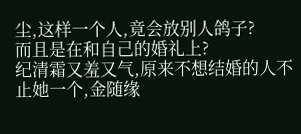尘,这样一个人,竟会放别人鸽子?
而且是在和自己的婚礼上?
纪清霜又羞又气,原来不想结婚的人不止她一个,金随缘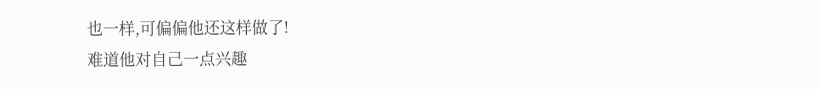也一样,可偏偏他还这样做了!
难道他对自己一点兴趣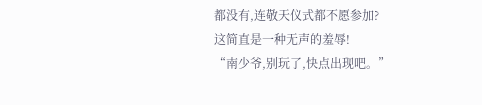都没有,连敬天仪式都不愿参加?
这简直是一种无声的羞辱!
“南少爷,别玩了,快点出现吧。”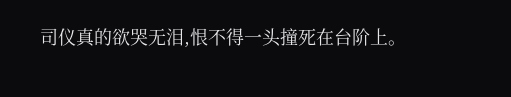司仪真的欲哭无泪,恨不得一头撞死在台阶上。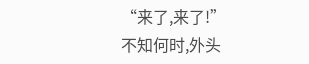“来了,来了!”
不知何时,外头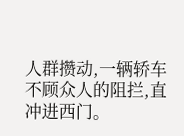人群攒动,一辆轿车不顾众人的阻拦,直冲进西门。